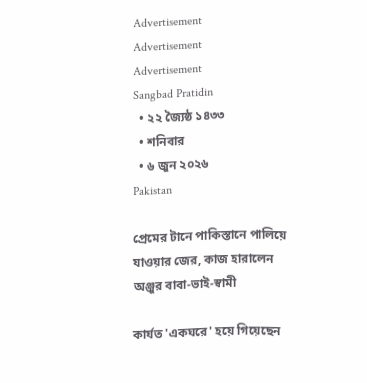Advertisement
Advertisement
Advertisement
Sangbad Pratidin
  • ২২ জ্যৈষ্ঠ ১৪৩৩
  • শনিবার
  • ৬ জুন ২০২৬
Pakistan

প্রেমের টানে পাকিস্তানে পালিয়ে যাওয়ার জের, কাজ হারালেন অঞ্জুর বাবা-ভাই-স্বামী

কার্যত 'একঘরে' হয়ে গিয়েছেন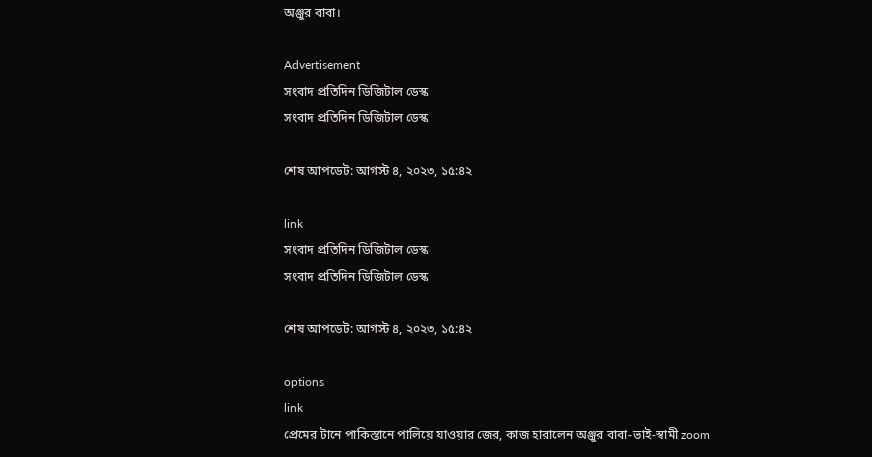অঞ্জুর বাবা।

Advertisement
সংবাদ প্রতিদিন ডিজিটাল ডেস্ক
সংবাদ প্রতিদিন ডিজিটাল ডেস্ক

শেষ আপডেট: আগস্ট ৪, ২০২৩, ১৫:৪২

link
সংবাদ প্রতিদিন ডিজিটাল ডেস্ক
সংবাদ প্রতিদিন ডিজিটাল ডেস্ক

শেষ আপডেট: আগস্ট ৪, ২০২৩, ১৫:৪২

options
link
প্রেমের টানে পাকিস্তানে পালিয়ে যাওয়ার জের, কাজ হারালেন অঞ্জুর বাবা-ভাই-স্বামী zoom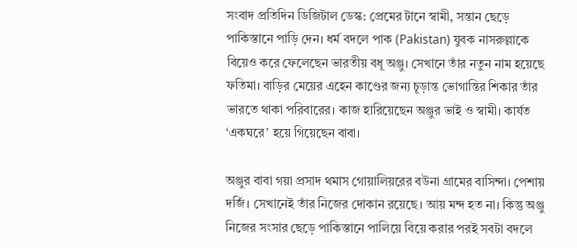সংবাদ প্রতিদিন ডিজিটাল ডেস্ক: প্রেমের টানে স্বামী, সন্তান ছেড়ে পাকিস্তানে পাড়ি দেন। ধর্ম বদলে পাক (Pakistan) যুবক নাসরুল্লাকে বিয়েও করে ফেলেছেন ভারতীয় বধূ অঞ্জু। সেখানে তাঁর নতুন নাম হয়েছে ফতিমা। বাড়ির মেয়ের এহেন কাণ্ডের জন্য চূড়ান্ত ভোগান্তির শিকার তাঁর ভারতে থাকা পরিবারের। কাজ হারিয়েছেন অঞ্জুর ভাই ও স্বামী। কার্যত ‘একঘরে’ হয়ে গিয়েছেন বাবা।

অঞ্জুর বাবা গয়া প্রসাদ থমাস গোয়ালিয়রের বউনা গ্রামের বাসিন্দা। পেশায় দর্জি। সেখানেই তাঁর নিজের দোকান রয়েছে। আয় মন্দ হত না। কিন্তু অঞ্জু নিজের সংসার ছেড়ে পাকিস্তানে পালিয়ে বিয়ে করার পরই সবটা বদলে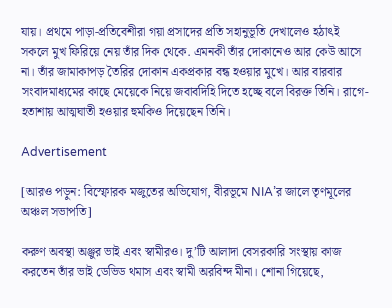যায়। প্রথমে পাড়া-প্রতিবেশীরা গয়া প্রসাদের প্রতি সহানুভূতি দেখালেও হঠাৎই সকলে মুখ ফিরিয়ে নেয় তাঁর দিক থেকে. এমনকী তাঁর দোকানেও আর কেউ আসে না। তাঁর জামাকাপড় তৈরির দোকান একপ্রকার বন্ধ হওয়ার মুখে। আর বারবার সংবাদমাধ্যমের কাছে মেয়েকে নিয়ে জবাবদিহি দিতে হচ্ছে বলে বিরক্ত তিনি। রাগে-হতাশায় আত্মঘাতী হওয়ার হুমকিও দিয়েছেন তিনি।

Advertisement

[আরও পড়ুন: বিস্ফোরক মজুতের অভিযোগ, বীরভূমে NIA’র জালে তৃণমূলের অঞ্চল সভাপতি]

করুণ অবস্থা অঞ্জুর ভাই এবং স্বামীরও। দু’টি আলাদা বেসরকারি সংস্থায় কাজ করতেন তাঁর ভাই ডেভিড থমাস এবং স্বামী অরবিন্দ মীনা। শোনা গিয়েছে,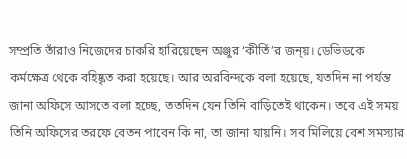সম্প্রতি তাঁরাও নিজেদের চাকরি হারিয়েছেন অঞ্জুর ‘কীর্তি’র জন্য়। ডেভিডকে কর্মক্ষেত্র থেকে বহিষ্কৃত করা হয়েছে। আর অরবিন্দকে বলা হয়েছে, যতদিন না পর্যন্ত জানা অফিসে আসতে বলা হচ্ছে, ততদিন যেন তিনি বাড়িতেই থাকেন। তবে এই সময় তিনি অফিসের তরফে বেতন পাবেন কি না, তা জানা যায়নি। সব মিলিয়ে বেশ সমস্যার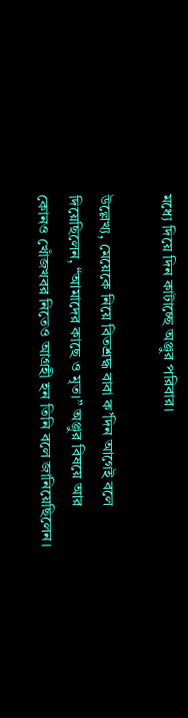মধ্যে দিয়ে দিন কাটাচ্ছে অঞ্জুর পরিবার।

উল্লেখ্য, মেয়েকে নিয়ে বিতশ্রদ্ধ বাবা ক’দিন আগেই বলে দিয়েছিলেন, “আমাদের কাছে ও মৃত।” অঞ্জুর বিষয়ে আর কোনও খোঁজখবর নিতেও আগ্রহী হন তিনি বলে জানিয়েছিলেন।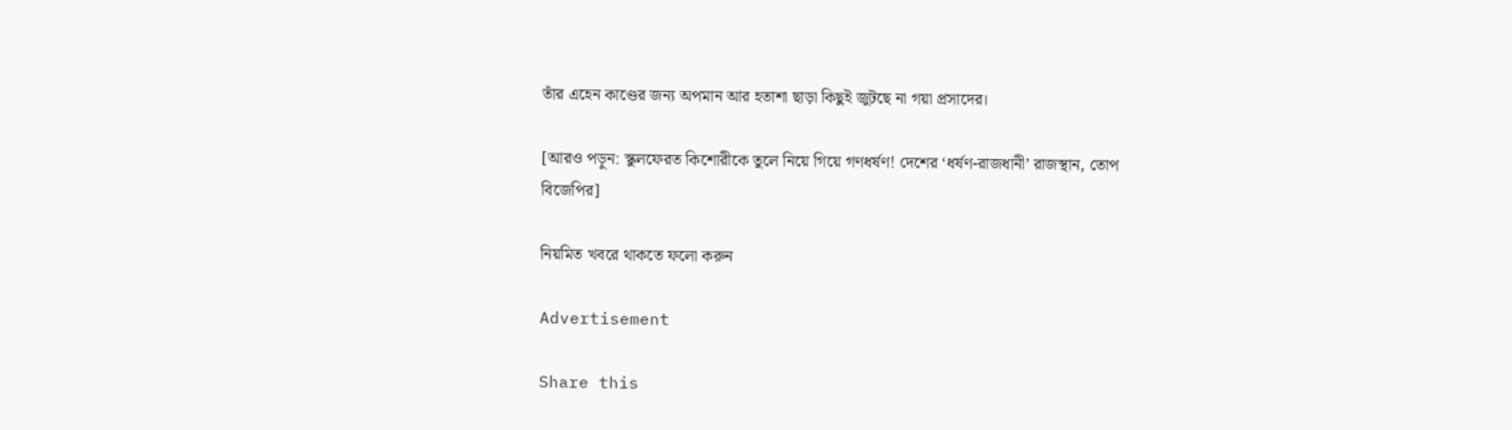তাঁর এহেন কাণ্ডের জন্য অপমান আর হতাশা ছাড়া কিছুই জুটছে না গয়া প্রসাদের।

[আরও পড়ুন: স্কুলফেরত কিশোরীকে তুলে নিয়ে গিয়ে গণধর্ষণ! দেশের ‘ধর্ষণ-রাজধানী’ রাজস্থান, তোপ বিজেপির]

নিয়মিত খবরে থাকতে ফলো করুন

Advertisement

Share this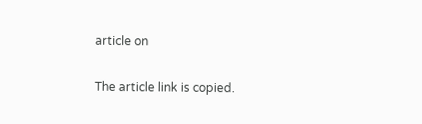article on

The article link is copied.